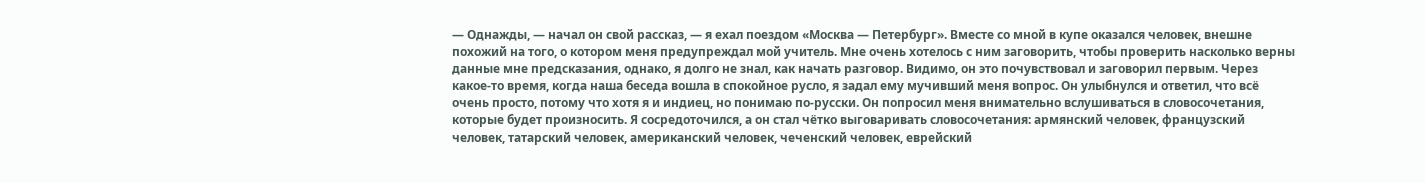— Однажды, — начал он свой рассказ, — я ехал поездом «Москва — Петербург». Вместе со мной в купе оказался человек, внешне похожий на того, о котором меня предупреждал мой учитель. Мне очень хотелось с ним заговорить, чтобы проверить насколько верны данные мне предсказания, однако, я долго не знал, как начать разговор. Видимо, он это почувствовал и заговорил первым. Через какое-то время, когда наша беседа вошла в спокойное русло, я задал ему мучивший меня вопрос. Он улыбнулся и ответил, что всё очень просто, потому что хотя я и индиец, но понимаю по-русски. Он попросил меня внимательно вслушиваться в словосочетания, которые будет произносить. Я сосредоточился, а он стал чётко выговаривать словосочетания: армянский человек, французский человек, татарский человек, американский человек, чеченский человек, еврейский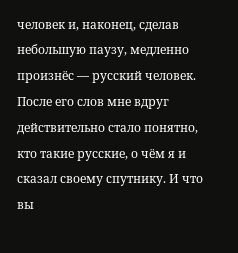человек и, наконец, сделав небольшую паузу, медленно произнёс — русский человек. После его слов мне вдруг действительно стало понятно, кто такие русские, о чём я и сказал своему спутнику. И что вы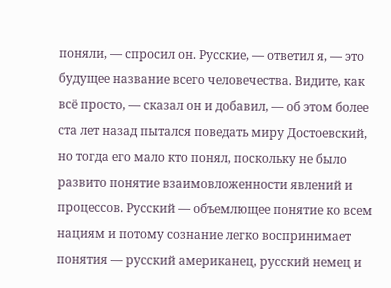поняли, — спросил он. Русские, — ответил я, — это будущее название всего человечества. Видите, как всё просто, — сказал он и добавил, — об этом более ста лет назад пытался поведать миру Достоевский, но тогда его мало кто понял, поскольку не было развито понятие взаимовложенности явлений и процессов. Русский — объемлющее понятие ко всем нациям и потому сознание легко воспринимает понятия — русский американец, русский немец и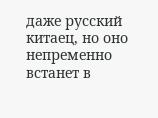даже русский китаец, но оно непременно встанет в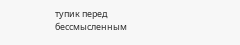тупик перед бессмысленным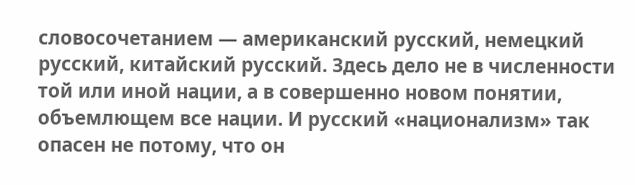словосочетанием — американский русский, немецкий русский, китайский русский. Здесь дело не в численности той или иной нации, а в совершенно новом понятии, объемлющем все нации. И русский «национализм» так опасен не потому, что он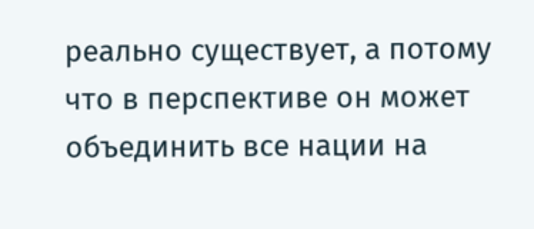реально существует, а потому что в перспективе он может объединить все нации на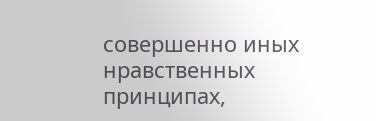совершенно иных нравственных принципах,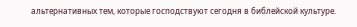альтернативных тем, которые господствуют сегодня в библейской культуре.